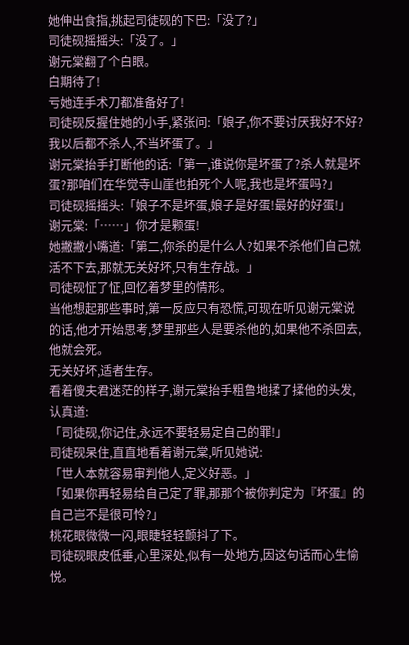她伸出食指,挑起司徒砚的下巴:「没了?」
司徒砚摇摇头:「没了。」
谢元棠翻了个白眼。
白期待了!
亏她连手术刀都准备好了!
司徒砚反握住她的小手,紧张问:「娘子,你不要讨厌我好不好?我以后都不杀人,不当坏蛋了。」
谢元棠抬手打断他的话:「第一,谁说你是坏蛋了?杀人就是坏蛋?那咱们在华觉寺山崖也拍死个人呢,我也是坏蛋吗?」
司徒砚摇摇头:「娘子不是坏蛋,娘子是好蛋!最好的好蛋!」
谢元棠:「……」你才是颗蛋!
她撇撇小嘴道:「第二,你杀的是什么人?如果不杀他们自己就活不下去,那就无关好坏,只有生存战。」
司徒砚怔了怔,回忆着梦里的情形。
当他想起那些事时,第一反应只有恐慌,可现在听见谢元棠说的话,他才开始思考,梦里那些人是要杀他的,如果他不杀回去,他就会死。
无关好坏,适者生存。
看着傻夫君迷茫的样子,谢元棠抬手粗鲁地揉了揉他的头发,认真道:
「司徒砚,你记住,永远不要轻易定自己的罪!」
司徒砚呆住,直直地看着谢元棠,听见她说:
「世人本就容易审判他人,定义好恶。」
「如果你再轻易给自己定了罪,那那个被你判定为『坏蛋』的自己岂不是很可怜?」
桃花眼微微一闪,眼睫轻轻颤抖了下。
司徒砚眼皮低垂,心里深处,似有一处地方,因这句话而心生愉悦。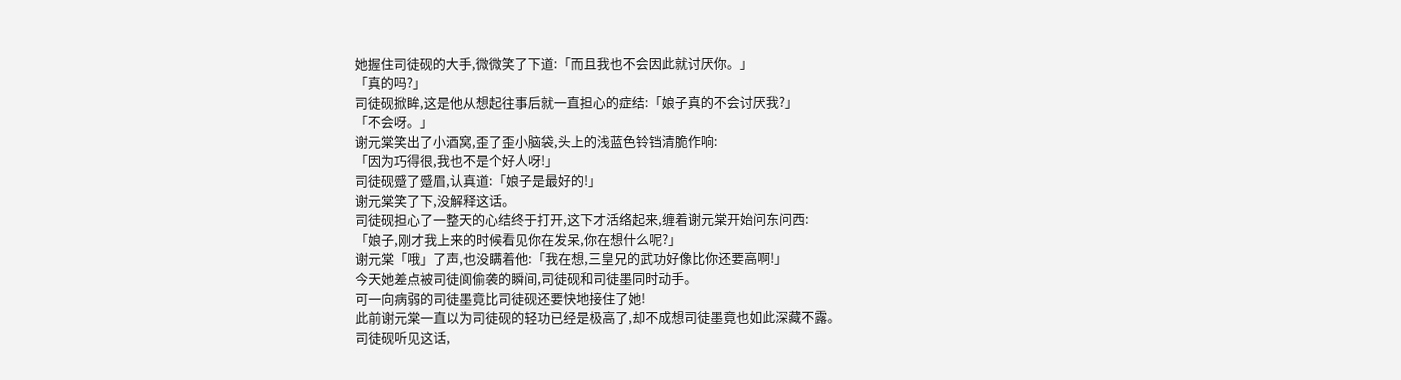她握住司徒砚的大手,微微笑了下道:「而且我也不会因此就讨厌你。」
「真的吗?」
司徒砚掀眸,这是他从想起往事后就一直担心的症结:「娘子真的不会讨厌我?」
「不会呀。」
谢元棠笑出了小酒窝,歪了歪小脑袋,头上的浅蓝色铃铛清脆作响:
「因为巧得很,我也不是个好人呀!」
司徒砚蹙了蹙眉,认真道:「娘子是最好的!」
谢元棠笑了下,没解释这话。
司徒砚担心了一整天的心结终于打开,这下才活络起来,缠着谢元棠开始问东问西:
「娘子,刚才我上来的时候看见你在发呆,你在想什么呢?」
谢元棠「哦」了声,也没瞒着他:「我在想,三皇兄的武功好像比你还要高啊!」
今天她差点被司徒阆偷袭的瞬间,司徒砚和司徒墨同时动手。
可一向病弱的司徒墨竟比司徒砚还要快地接住了她!
此前谢元棠一直以为司徒砚的轻功已经是极高了,却不成想司徒墨竟也如此深藏不露。
司徒砚听见这话,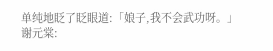单纯地眨了眨眼道:「娘子,我不会武功呀。」
谢元棠: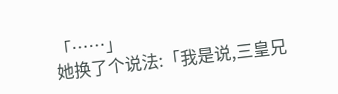「……」
她换了个说法:「我是说,三皇兄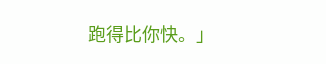跑得比你快。」